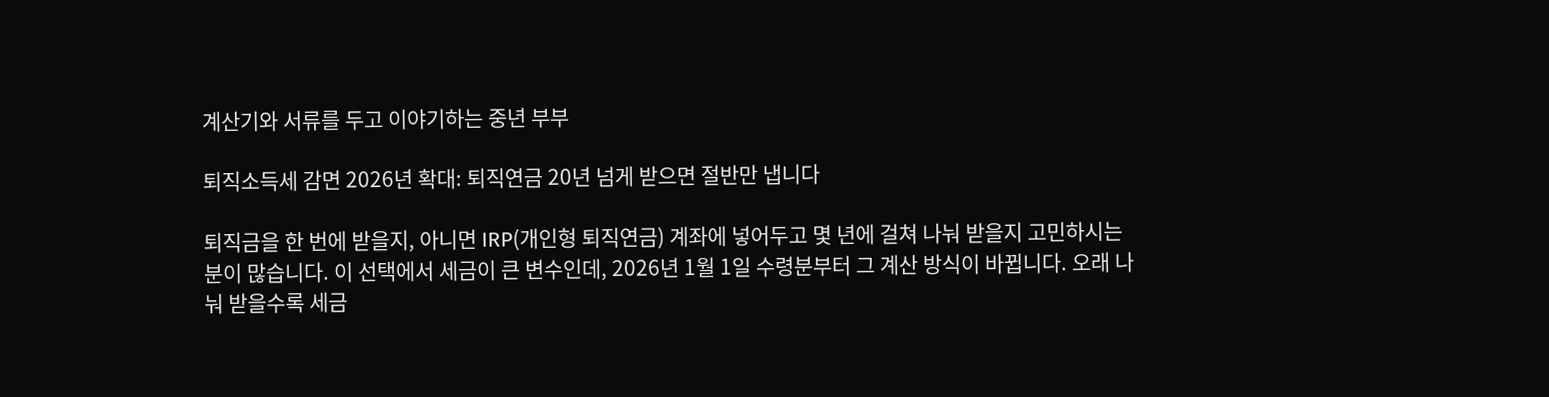계산기와 서류를 두고 이야기하는 중년 부부

퇴직소득세 감면 2026년 확대: 퇴직연금 20년 넘게 받으면 절반만 냅니다

퇴직금을 한 번에 받을지, 아니면 IRP(개인형 퇴직연금) 계좌에 넣어두고 몇 년에 걸쳐 나눠 받을지 고민하시는 분이 많습니다. 이 선택에서 세금이 큰 변수인데, 2026년 1월 1일 수령분부터 그 계산 방식이 바뀝니다. 오래 나눠 받을수록 세금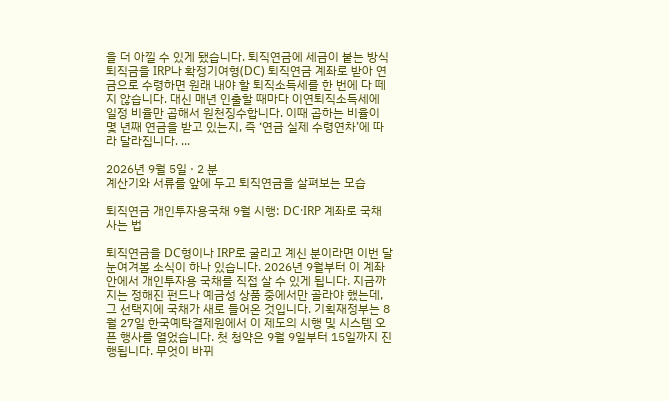을 더 아낄 수 있게 됐습니다. 퇴직연금에 세금이 붙는 방식 퇴직금을 IRP나 확정기여형(DC) 퇴직연금 계좌로 받아 연금으로 수령하면 원래 내야 할 퇴직소득세를 한 번에 다 떼지 않습니다. 대신 매년 인출할 때마다 이연퇴직소득세에 일정 비율만 곱해서 원천징수합니다. 이때 곱하는 비율이 몇 년째 연금을 받고 있는지, 즉 ‘연금 실제 수령연차’에 따라 달라집니다. ...

2026년 9월 5일 · 2 분
계산기와 서류를 앞에 두고 퇴직연금을 살펴보는 모습

퇴직연금 개인투자용국채 9월 시행: DC·IRP 계좌로 국채 사는 법

퇴직연금을 DC형이나 IRP로 굴리고 계신 분이라면 이번 달 눈여겨볼 소식이 하나 있습니다. 2026년 9월부터 이 계좌 안에서 개인투자용 국채를 직접 살 수 있게 됩니다. 지금까지는 정해진 펀드나 예금성 상품 중에서만 골라야 했는데, 그 선택지에 국채가 새로 들어온 것입니다. 기획재정부는 8월 27일 한국예탁결제원에서 이 제도의 시행 및 시스템 오픈 행사를 열었습니다. 첫 청약은 9월 9일부터 15일까지 진행됩니다. 무엇이 바뀌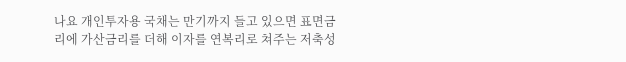나요 개인투자용 국채는 만기까지 들고 있으면 표면금리에 가산금리를 더해 이자를 연복리로 쳐주는 저축성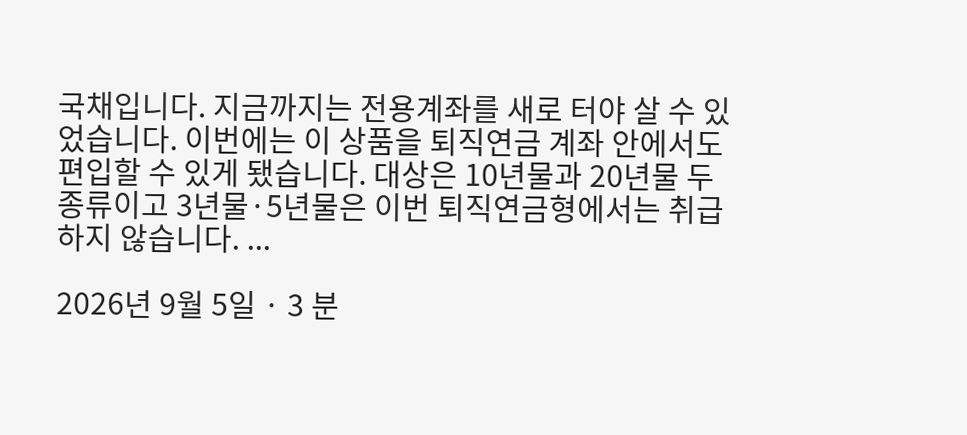국채입니다. 지금까지는 전용계좌를 새로 터야 살 수 있었습니다. 이번에는 이 상품을 퇴직연금 계좌 안에서도 편입할 수 있게 됐습니다. 대상은 10년물과 20년물 두 종류이고 3년물·5년물은 이번 퇴직연금형에서는 취급하지 않습니다. ...

2026년 9월 5일 · 3 분